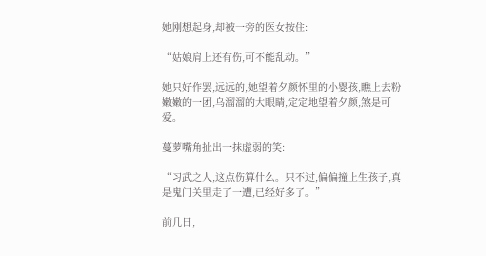她刚想起身,却被一旁的医女按住:

“姑娘肩上还有伤,可不能乱动。”

她只好作罢,远远的,她望着夕颜怀里的小婴孩,瞧上去粉嫩嫩的一团,乌溜溜的大眼睛,定定地望着夕颜,煞是可爱。

蔓萝嘴角扯出一抹虚弱的笑:

“习武之人,这点伤算什么。只不过,偏偏撞上生孩子,真是鬼门关里走了一遭,已经好多了。”

前几日,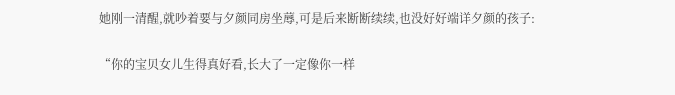她刚一清醒,就吵着要与夕颜同房坐蓐,可是后来断断续续,也没好好端详夕颜的孩子:

“你的宝贝女儿生得真好看,长大了一定像你一样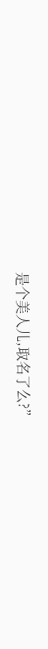是个美人儿,取名了么?”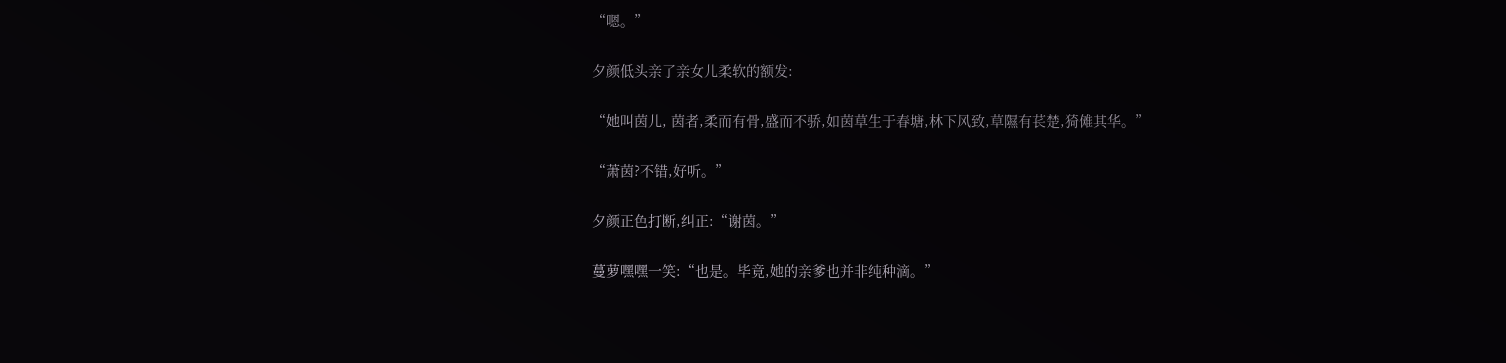“嗯。”

夕颜低头亲了亲女儿柔软的额发:

“她叫茵儿, 茵者,柔而有骨,盛而不骄,如茵草生于春塘,林下风致,草隰有苌楚,猗傩其华。”

“萧茵?不错,好听。”

夕颜正色打断,纠正:“谢茵。”

蔓萝嘿嘿一笑:“也是。毕竟,她的亲爹也并非纯种滴。”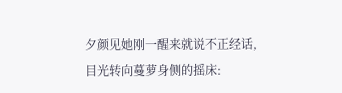夕颜见她刚一醒来就说不正经话,目光转向蔓萝身侧的摇床: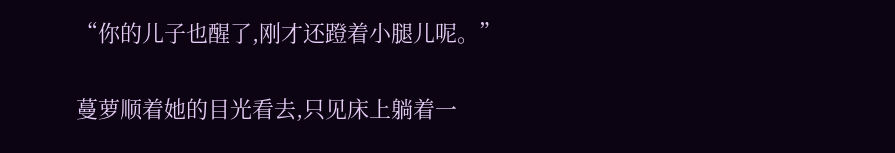“你的儿子也醒了,刚才还蹬着小腿儿呢。”

蔓萝顺着她的目光看去,只见床上躺着一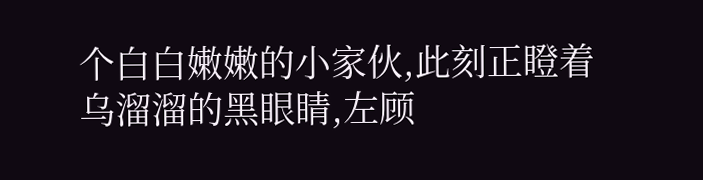个白白嫩嫩的小家伙,此刻正瞪着乌溜溜的黑眼睛,左顾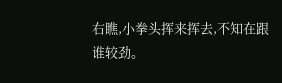右瞧,小拳头挥来挥去,不知在跟谁较劲。